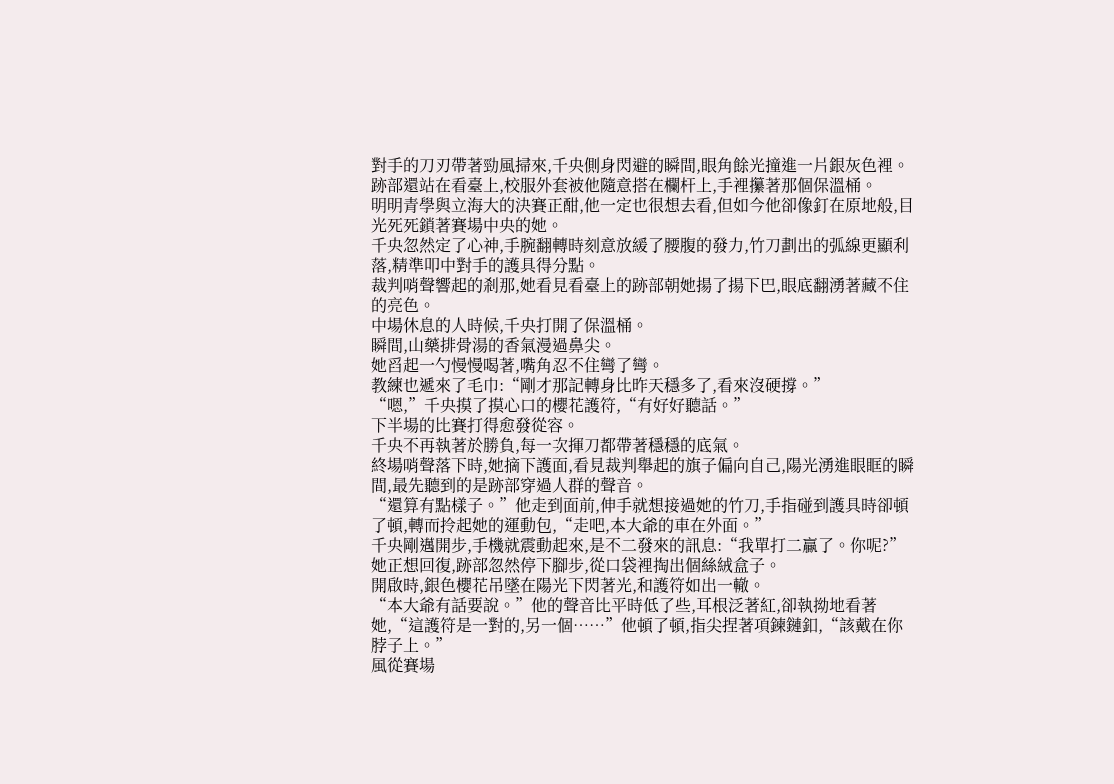對手的刀刃帶著勁風掃來,千央側身閃避的瞬間,眼角餘光撞進一片銀灰色裡。
跡部還站在看臺上,校服外套被他隨意搭在欄杆上,手裡攥著那個保溫桶。
明明青學與立海大的決賽正酣,他一定也很想去看,但如今他卻像釘在原地般,目光死死鎖著賽場中央的她。
千央忽然定了心神,手腕翻轉時刻意放緩了腰腹的發力,竹刀劃出的弧線更顯利落,精準叩中對手的護具得分點。
裁判哨聲響起的剎那,她看見看臺上的跡部朝她揚了揚下巴,眼底翻湧著藏不住的亮色。
中場休息的人時候,千央打開了保溫桶。
瞬間,山藥排骨湯的香氣漫過鼻尖。
她舀起一勺慢慢喝著,嘴角忍不住彎了彎。
教練也遞來了毛巾:“剛才那記轉身比昨天穩多了,看來沒硬撐。”
“嗯,”千央摸了摸心口的櫻花護符,“有好好聽話。”
下半場的比賽打得愈發從容。
千央不再執著於勝負,每一次揮刀都帶著穩穩的底氣。
終場哨聲落下時,她摘下護面,看見裁判舉起的旗子偏向自己,陽光湧進眼眶的瞬間,最先聽到的是跡部穿過人群的聲音。
“還算有點樣子。”他走到面前,伸手就想接過她的竹刀,手指碰到護具時卻頓了頓,轉而拎起她的運動包,“走吧,本大爺的車在外面。”
千央剛邁開步,手機就震動起來,是不二發來的訊息:“我單打二贏了。你呢?”
她正想回復,跡部忽然停下腳步,從口袋裡掏出個絲絨盒子。
開啟時,銀色櫻花吊墜在陽光下閃著光,和護符如出一轍。
“本大爺有話要說。”他的聲音比平時低了些,耳根泛著紅,卻執拗地看著她,“這護符是一對的,另一個……”他頓了頓,指尖捏著項鍊鏈釦,“該戴在你脖子上。”
風從賽場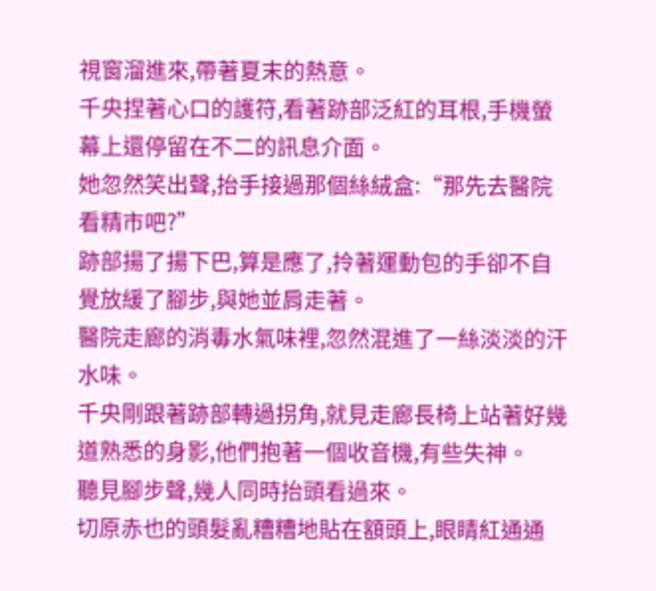視窗溜進來,帶著夏末的熱意。
千央捏著心口的護符,看著跡部泛紅的耳根,手機螢幕上還停留在不二的訊息介面。
她忽然笑出聲,抬手接過那個絲絨盒:“那先去醫院看精市吧?”
跡部揚了揚下巴,算是應了,拎著運動包的手卻不自覺放緩了腳步,與她並肩走著。
醫院走廊的消毒水氣味裡,忽然混進了一絲淡淡的汗水味。
千央剛跟著跡部轉過拐角,就見走廊長椅上站著好幾道熟悉的身影,他們抱著一個收音機,有些失神。
聽見腳步聲,幾人同時抬頭看過來。
切原赤也的頭髮亂糟糟地貼在額頭上,眼睛紅通通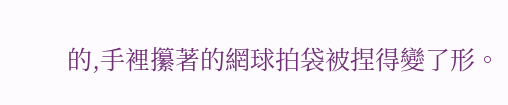的,手裡攥著的網球拍袋被捏得變了形。